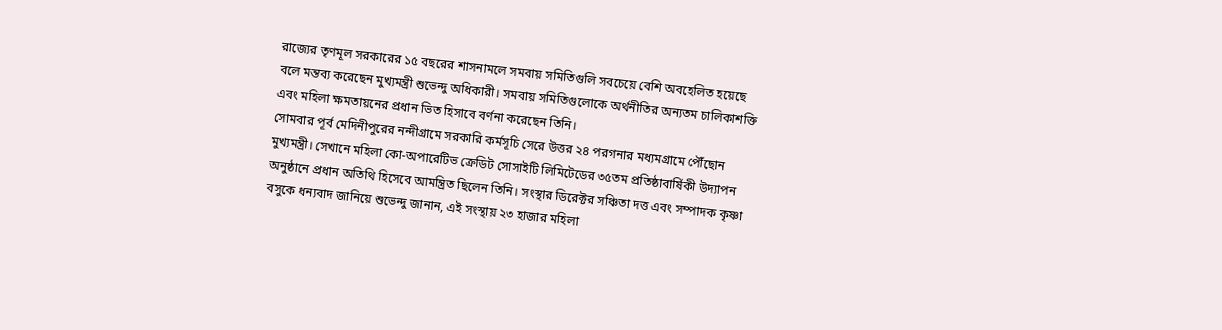রাজ্যের তৃণমূল সরকারের ১৫ বছরের শাসনামলে সমবায় সমিতিগুলি সবচেয়ে বেশি অবহেলিত হয়েছে বলে মন্তব্য করেছেন মুখ্যমন্ত্রী শুভেন্দু অধিকারী। সমবায় সমিতিগুলোকে অর্থনীতির অন্যতম চালিকাশক্তি এবং মহিলা ক্ষমতায়নের প্রধান ভিত হিসাবে বর্ণনা করেছেন তিনি।
সোমবার পূর্ব মেদিনীপুরের নন্দীগ্রামে সরকারি কর্মসূচি সেরে উত্তর ২৪ পরগনার মধ্যমগ্রামে পৌঁছোন মুখ্যমন্ত্রী। সেখানে মহিলা কো-অপারেটিভ ক্রেডিট সোসাইটি লিমিটেডের ৩৫তম প্রতিষ্ঠাবার্ষিকী উদ্যাপন অনুষ্ঠানে প্রধান অতিথি হিসেবে আমন্ত্রিত ছিলেন তিনি। সংস্থার ডিরেক্টর সঞ্চিতা দত্ত এবং সম্পাদক কৃষ্ণা বসুকে ধন্যবাদ জানিয়ে শুভেন্দু জানান, এই সংস্থায় ২৩ হাজার মহিলা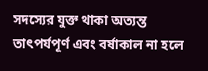সদস্যের যুক্ত থাকা অত্যন্ত তাৎপর্যপূর্ণ এবং বর্ষাকাল না হলে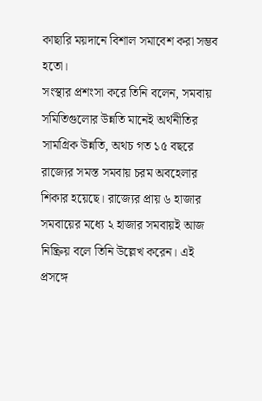কাছারি ময়দানে বিশাল সমাবেশ করা সম্ভব হতো।
সংস্থার প্রশংসা করে তিনি বলেন, সমবায় সমিতিগুলোর উন্নতি মানেই অর্থনীতির সামগ্রিক উন্নতি, অথচ গত ১৫ বছরে রাজ্যের সমস্ত সমবায় চরম অবহেলার শিকার হয়েছে। রাজ্যের প্রায় ৬ হাজার সমবায়ের মধ্যে ২ হাজার সমবায়ই আজ নিষ্ক্রিয় বলে তিনি উল্লেখ করেন। এই প্রসঙ্গে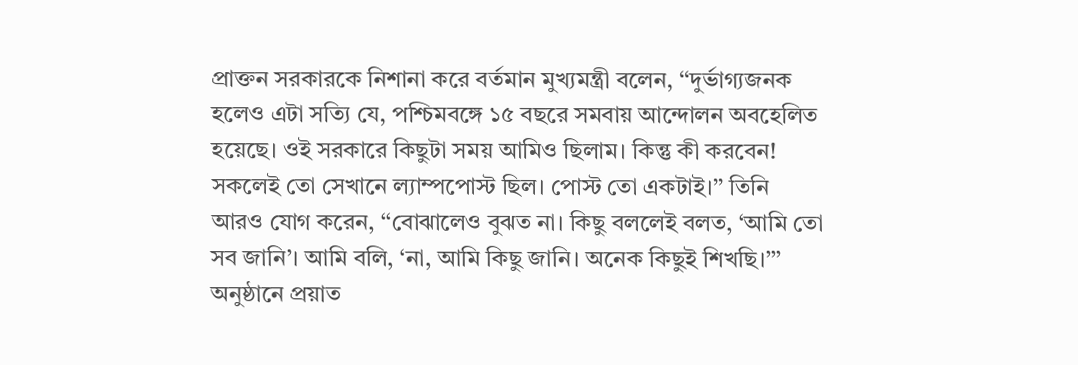প্রাক্তন সরকারকে নিশানা করে বর্তমান মুখ্যমন্ত্রী বলেন, ‘‘দুর্ভাগ্যজনক হলেও এটা সত্যি যে, পশ্চিমবঙ্গে ১৫ বছরে সমবায় আন্দোলন অবহেলিত হয়েছে। ওই সরকারে কিছুটা সময় আমিও ছিলাম। কিন্তু কী করবেন! সকলেই তো সেখানে ল্যাম্পপোস্ট ছিল। পোস্ট তো একটাই।’’ তিনি আরও যোগ করেন, ‘‘বোঝালেও বুঝত না। কিছু বললেই বলত, ‘আমি তো সব জানি’। আমি বলি, ‘না, আমি কিছু জানি। অনেক কিছুই শিখছি।’’’
অনুষ্ঠানে প্রয়াত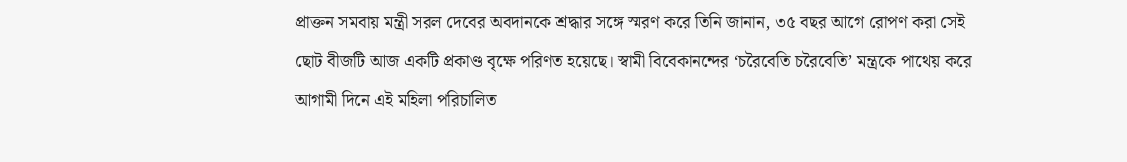প্রাক্তন সমবায় মন্ত্রী সরল দেবের অবদানকে শ্রদ্ধার সঙ্গে স্মরণ করে তিনি জানান, ৩৫ বছর আগে রোপণ করা সেই ছোট বীজটি আজ একটি প্রকাণ্ড বৃক্ষে পরিণত হয়েছে। স্বামী বিবেকানন্দের ‘চরৈবেতি চরৈবেতি’ মন্ত্রকে পাথেয় করে আগামী দিনে এই মহিলা পরিচালিত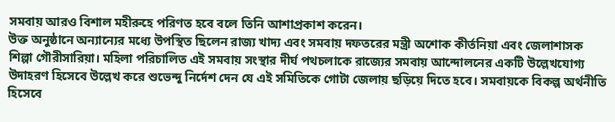সমবায় আরও বিশাল মহীরুহে পরিণত হবে বলে তিনি আশাপ্রকাশ করেন।
উক্ত অনুষ্ঠানে অন্যান্যের মধ্যে উপস্থিত ছিলেন রাজ্য খাদ্য এবং সমবায় দফতরের মন্ত্রী অশোক কীর্তনিয়া এবং জেলাশাসক শিল্পা গৌরীসারিয়া। মহিলা পরিচালিত এই সমবায় সংস্থার দীর্ঘ পথচলাকে রাজ্যের সমবায় আন্দোলনের একটি উল্লেখযোগ্য উদাহরণ হিসেবে উল্লেখ করে শুভেন্দু নির্দেশ দেন যে এই সমিতিকে গোটা জেলায় ছড়িয়ে দিতে হবে। সমবায়কে বিকল্প অর্থনীতি হিসেবে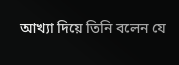আখ্যা দিয়ে তিনি বলেন যে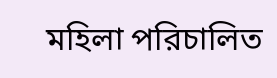মহিলা পরিচালিত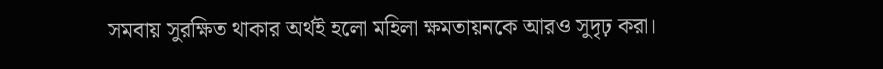সমবায় সুরক্ষিত থাকার অর্থই হলো মহিলা ক্ষমতায়নকে আরও সুদৃঢ় করা।